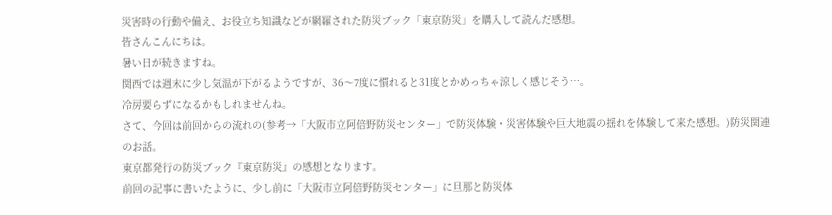災害時の行動や備え、お役立ち知識などが網羅された防災ブック「東京防災」を購入して読んだ感想。
皆さんこんにちは。
暑い日が続きますね。
関西では週末に少し気温が下がるようですが、36〜7度に慣れると31度とかめっちゃ涼しく感じそう…。
冷房要らずになるかもしれませんね。
さて、今回は前回からの流れの(参考→「大阪市立阿倍野防災センター」で防災体験・災害体験や巨大地震の揺れを体験して来た感想。)防災関連のお話。
東京都発行の防災ブック『東京防災』の感想となります。
前回の記事に書いたように、少し前に「大阪市立阿倍野防災センター」に旦那と防災体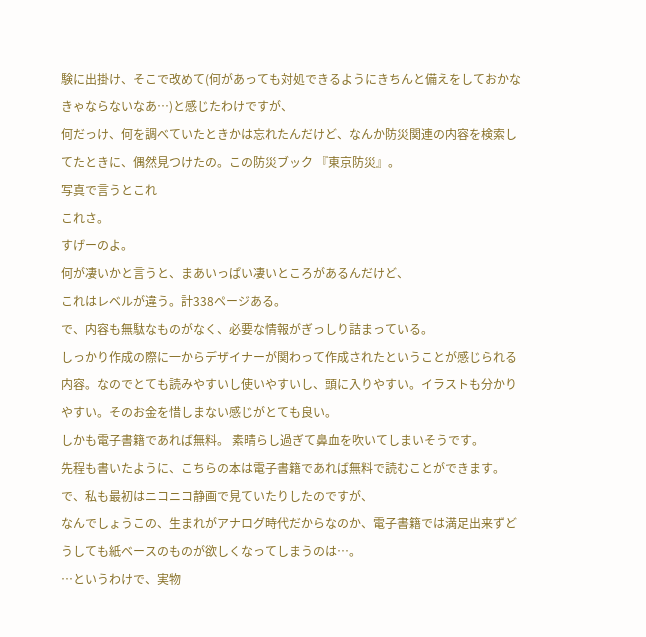験に出掛け、そこで改めて(何があっても対処できるようにきちんと備えをしておかなきゃならないなあ…)と感じたわけですが、
何だっけ、何を調べていたときかは忘れたんだけど、なんか防災関連の内容を検索してたときに、偶然見つけたの。この防災ブック 『東京防災』。
写真で言うとこれ
これさ。
すげーのよ。
何が凄いかと言うと、まあいっぱい凄いところがあるんだけど、
これはレベルが違う。計338ページある。
で、内容も無駄なものがなく、必要な情報がぎっしり詰まっている。
しっかり作成の際に一からデザイナーが関わって作成されたということが感じられる内容。なのでとても読みやすいし使いやすいし、頭に入りやすい。イラストも分かりやすい。そのお金を惜しまない感じがとても良い。
しかも電子書籍であれば無料。 素晴らし過ぎて鼻血を吹いてしまいそうです。
先程も書いたように、こちらの本は電子書籍であれば無料で読むことができます。
で、私も最初はニコニコ静画で見ていたりしたのですが、
なんでしょうこの、生まれがアナログ時代だからなのか、電子書籍では満足出来ずどうしても紙ベースのものが欲しくなってしまうのは…。
…というわけで、実物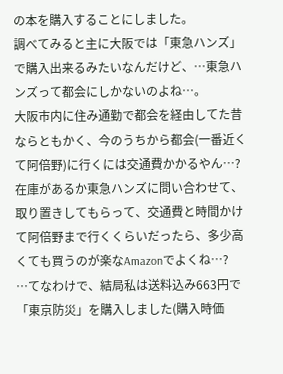の本を購入することにしました。
調べてみると主に大阪では「東急ハンズ」で購入出来るみたいなんだけど、…東急ハンズって都会にしかないのよね…。
大阪市内に住み通勤で都会を経由してた昔ならともかく、今のうちから都会(一番近くて阿倍野)に行くには交通費かかるやん…?
在庫があるか東急ハンズに問い合わせて、取り置きしてもらって、交通費と時間かけて阿倍野まで行くくらいだったら、多少高くても買うのが楽なAmazonでよくね…?
…てなわけで、結局私は送料込み663円で「東京防災」を購入しました(購入時価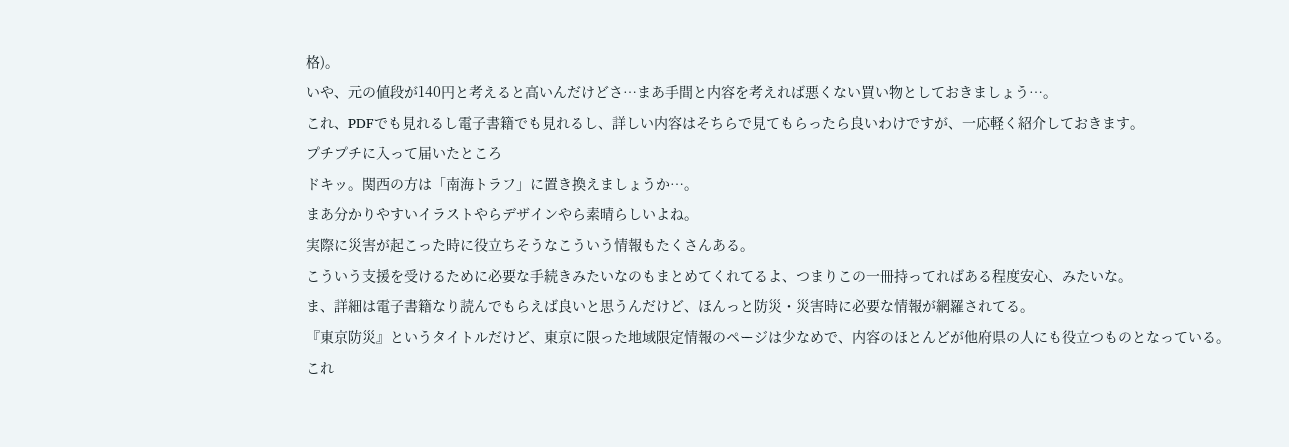格)。
いや、元の値段が140円と考えると高いんだけどさ…まあ手間と内容を考えれば悪くない買い物としておきましょう…。
これ、PDFでも見れるし電子書籍でも見れるし、詳しい内容はそちらで見てもらったら良いわけですが、一応軽く紹介しておきます。
プチプチに入って届いたところ
ドキッ。関西の方は「南海トラフ」に置き換えましょうか…。
まあ分かりやすいイラストやらデザインやら素晴らしいよね。
実際に災害が起こった時に役立ちそうなこういう情報もたくさんある。
こういう支援を受けるために必要な手続きみたいなのもまとめてくれてるよ、つまりこの一冊持ってればある程度安心、みたいな。
ま、詳細は電子書籍なり読んでもらえば良いと思うんだけど、ほんっと防災・災害時に必要な情報が網羅されてる。
『東京防災』というタイトルだけど、東京に限った地域限定情報のページは少なめで、内容のほとんどが他府県の人にも役立つものとなっている。
これ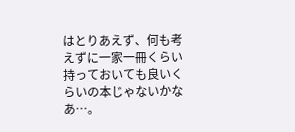はとりあえず、何も考えずに一家一冊くらい持っておいても良いくらいの本じゃないかなあ…。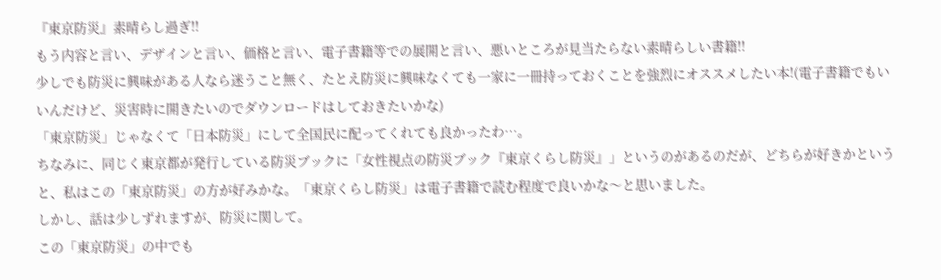『東京防災』素晴らし過ぎ!!
もう内容と言い、デザインと言い、価格と言い、電子書籍等での展開と言い、悪いところが見当たらない素晴らしい書籍!!
少しでも防災に興味がある人なら迷うこと無く、たとえ防災に興味なくても一家に一冊持っておくことを強烈にオススメしたい本!(電子書籍でもいいんだけど、災害時に開きたいのでダウンロードはしておきたいかな)
「東京防災」じゃなくて「日本防災」にして全国民に配ってくれても良かったわ…。
ちなみに、同じく東京都が発行している防災ブックに「女性視点の防災ブック『東京くらし防災』」というのがあるのだが、どちらが好きかというと、私はこの「東京防災」の方が好みかな。「東京くらし防災」は電子書籍で読む程度で良いかな〜と思いました。
しかし、話は少しずれますが、防災に関して。
この「東京防災」の中でも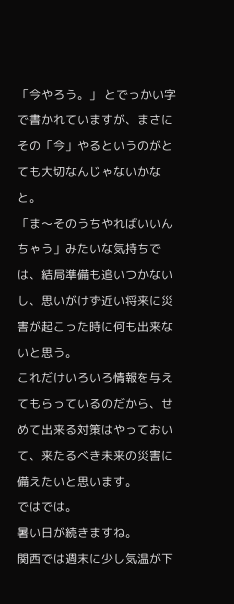「今やろう。」 とでっかい字で書かれていますが、まさにその「今」やるというのがとても大切なんじゃないかなと。
「ま〜そのうちやればいいんちゃう」みたいな気持ちでは、結局準備も追いつかないし、思いがけず近い将来に災害が起こった時に何も出来ないと思う。
これだけいろいろ情報を与えてもらっているのだから、せめて出来る対策はやっておいて、来たるべき未来の災害に備えたいと思います。
ではでは。
暑い日が続きますね。
関西では週末に少し気温が下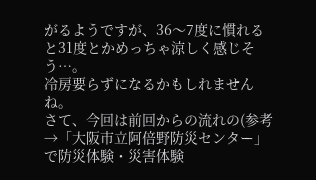がるようですが、36〜7度に慣れると31度とかめっちゃ涼しく感じそう…。
冷房要らずになるかもしれませんね。
さて、今回は前回からの流れの(参考→「大阪市立阿倍野防災センター」で防災体験・災害体験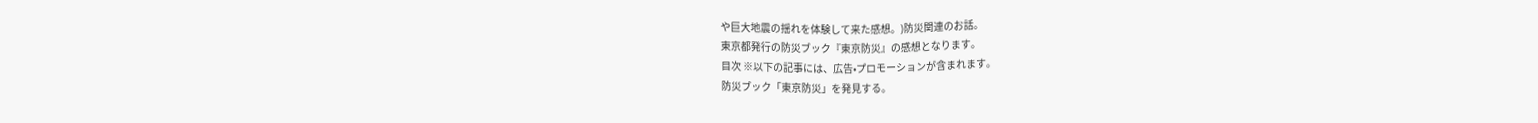や巨大地震の揺れを体験して来た感想。)防災関連のお話。
東京都発行の防災ブック『東京防災』の感想となります。
目次 ※以下の記事には、広告•プロモーションが含まれます。
防災ブック「東京防災」を発見する。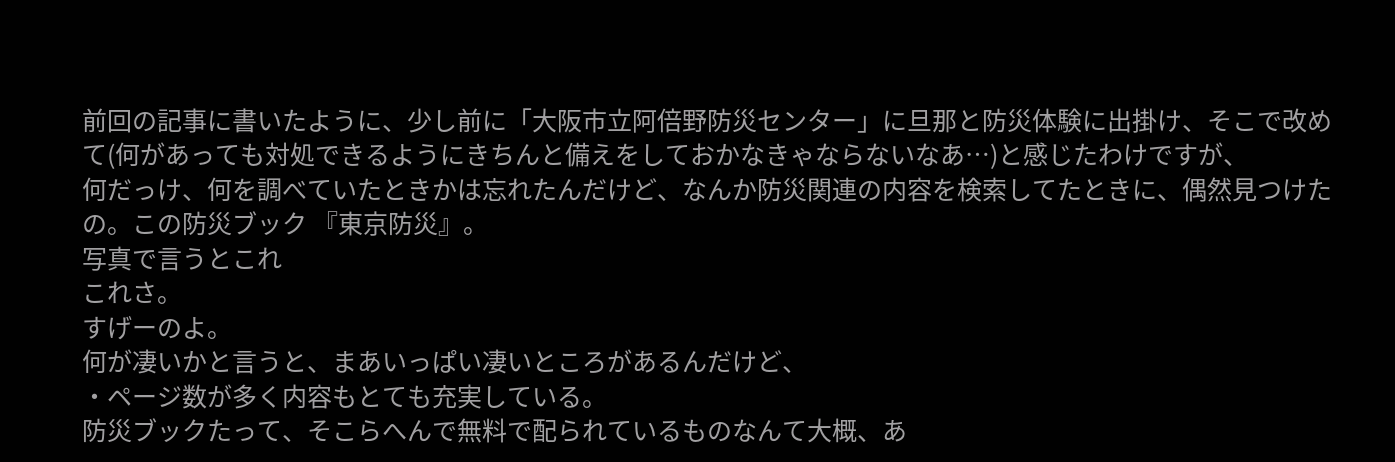前回の記事に書いたように、少し前に「大阪市立阿倍野防災センター」に旦那と防災体験に出掛け、そこで改めて(何があっても対処できるようにきちんと備えをしておかなきゃならないなあ…)と感じたわけですが、
何だっけ、何を調べていたときかは忘れたんだけど、なんか防災関連の内容を検索してたときに、偶然見つけたの。この防災ブック 『東京防災』。
写真で言うとこれ
これさ。
すげーのよ。
何が凄いかと言うと、まあいっぱい凄いところがあるんだけど、
・ページ数が多く内容もとても充実している。
防災ブックたって、そこらへんで無料で配られているものなんて大概、あ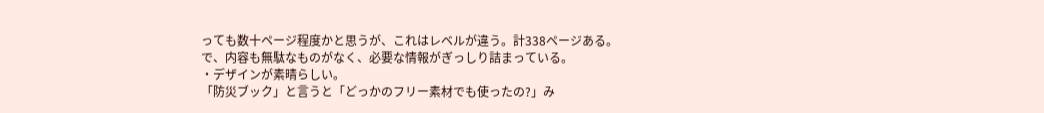っても数十ページ程度かと思うが、これはレベルが違う。計338ページある。
で、内容も無駄なものがなく、必要な情報がぎっしり詰まっている。
・デザインが素晴らしい。
「防災ブック」と言うと「どっかのフリー素材でも使ったの?」み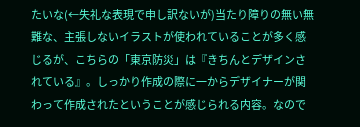たいな(←失礼な表現で申し訳ないが)当たり障りの無い無難な、主張しないイラストが使われていることが多く感じるが、こちらの「東京防災」は『きちんとデザインされている』。しっかり作成の際に一からデザイナーが関わって作成されたということが感じられる内容。なので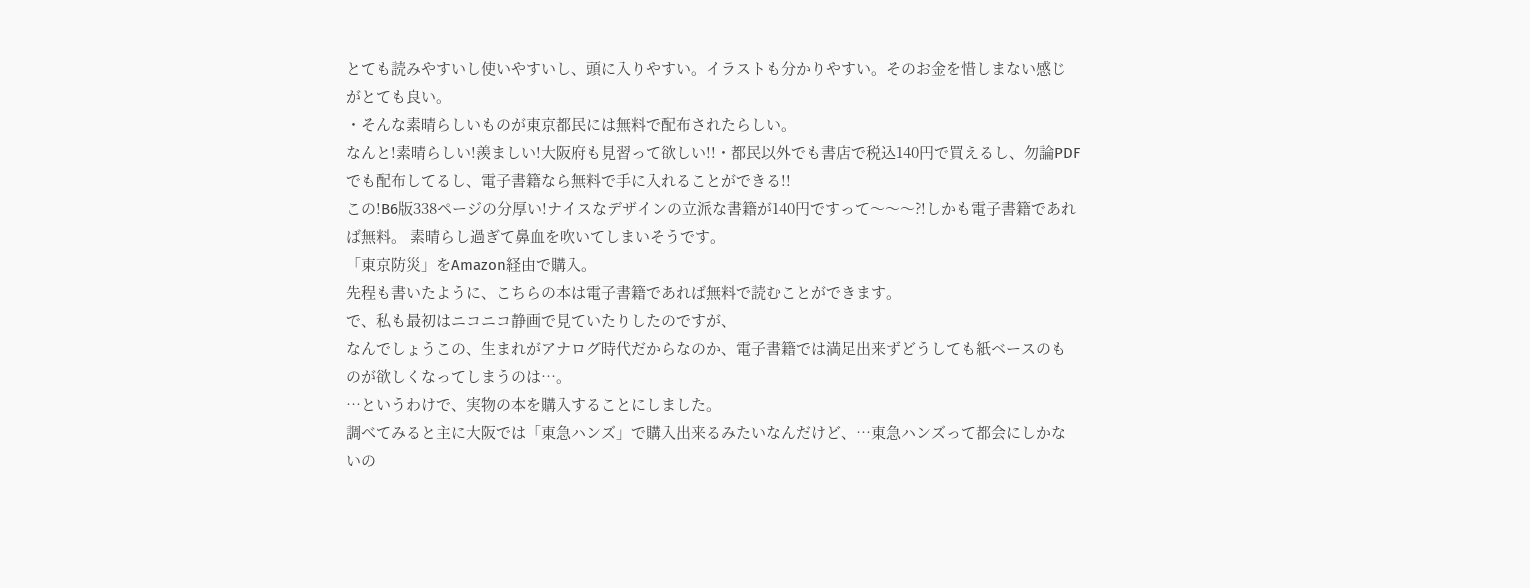とても読みやすいし使いやすいし、頭に入りやすい。イラストも分かりやすい。そのお金を惜しまない感じがとても良い。
・そんな素晴らしいものが東京都民には無料で配布されたらしい。
なんと!素晴らしい!羨ましい!大阪府も見習って欲しい!!・都民以外でも書店で税込140円で買えるし、勿論PDFでも配布してるし、電子書籍なら無料で手に入れることができる!!
この!B6版338ページの分厚い!ナイスなデザインの立派な書籍が140円ですって〜〜〜?!しかも電子書籍であれば無料。 素晴らし過ぎて鼻血を吹いてしまいそうです。
「東京防災」をAmazon経由で購入。
先程も書いたように、こちらの本は電子書籍であれば無料で読むことができます。
で、私も最初はニコニコ静画で見ていたりしたのですが、
なんでしょうこの、生まれがアナログ時代だからなのか、電子書籍では満足出来ずどうしても紙ベースのものが欲しくなってしまうのは…。
…というわけで、実物の本を購入することにしました。
調べてみると主に大阪では「東急ハンズ」で購入出来るみたいなんだけど、…東急ハンズって都会にしかないの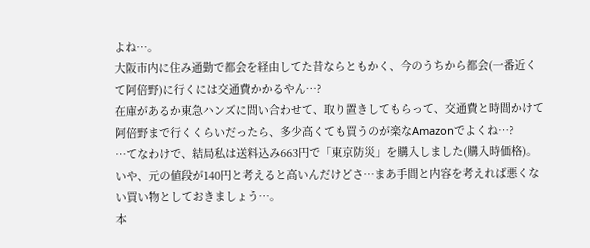よね…。
大阪市内に住み通勤で都会を経由してた昔ならともかく、今のうちから都会(一番近くて阿倍野)に行くには交通費かかるやん…?
在庫があるか東急ハンズに問い合わせて、取り置きしてもらって、交通費と時間かけて阿倍野まで行くくらいだったら、多少高くても買うのが楽なAmazonでよくね…?
…てなわけで、結局私は送料込み663円で「東京防災」を購入しました(購入時価格)。
いや、元の値段が140円と考えると高いんだけどさ…まあ手間と内容を考えれば悪くない買い物としておきましょう…。
本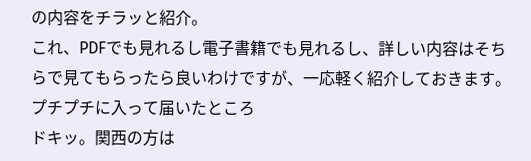の内容をチラッと紹介。
これ、PDFでも見れるし電子書籍でも見れるし、詳しい内容はそちらで見てもらったら良いわけですが、一応軽く紹介しておきます。
プチプチに入って届いたところ
ドキッ。関西の方は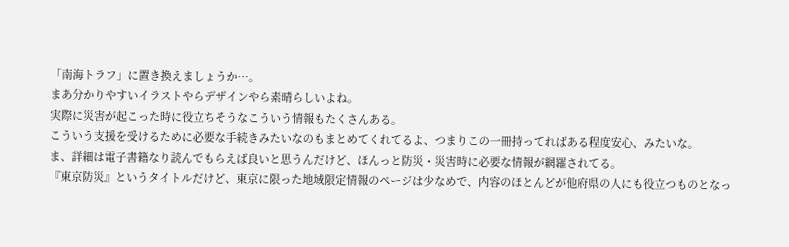「南海トラフ」に置き換えましょうか…。
まあ分かりやすいイラストやらデザインやら素晴らしいよね。
実際に災害が起こった時に役立ちそうなこういう情報もたくさんある。
こういう支援を受けるために必要な手続きみたいなのもまとめてくれてるよ、つまりこの一冊持ってればある程度安心、みたいな。
ま、詳細は電子書籍なり読んでもらえば良いと思うんだけど、ほんっと防災・災害時に必要な情報が網羅されてる。
『東京防災』というタイトルだけど、東京に限った地域限定情報のページは少なめで、内容のほとんどが他府県の人にも役立つものとなっ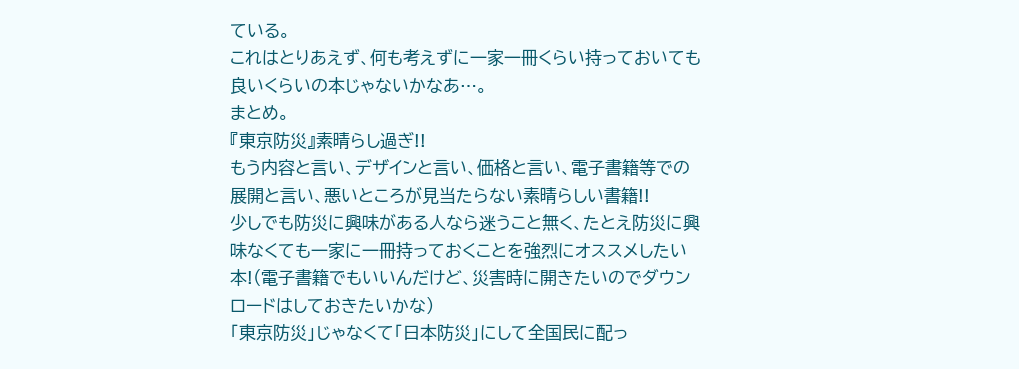ている。
これはとりあえず、何も考えずに一家一冊くらい持っておいても良いくらいの本じゃないかなあ…。
まとめ。
『東京防災』素晴らし過ぎ!!
もう内容と言い、デザインと言い、価格と言い、電子書籍等での展開と言い、悪いところが見当たらない素晴らしい書籍!!
少しでも防災に興味がある人なら迷うこと無く、たとえ防災に興味なくても一家に一冊持っておくことを強烈にオススメしたい本!(電子書籍でもいいんだけど、災害時に開きたいのでダウンロードはしておきたいかな)
「東京防災」じゃなくて「日本防災」にして全国民に配っ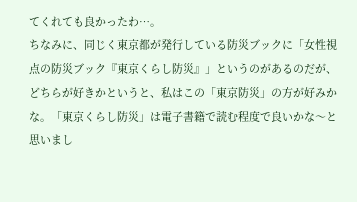てくれても良かったわ…。
ちなみに、同じく東京都が発行している防災ブックに「女性視点の防災ブック『東京くらし防災』」というのがあるのだが、どちらが好きかというと、私はこの「東京防災」の方が好みかな。「東京くらし防災」は電子書籍で読む程度で良いかな〜と思いまし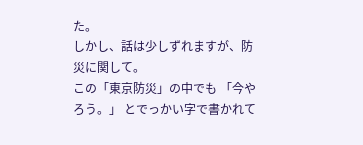た。
しかし、話は少しずれますが、防災に関して。
この「東京防災」の中でも 「今やろう。」 とでっかい字で書かれて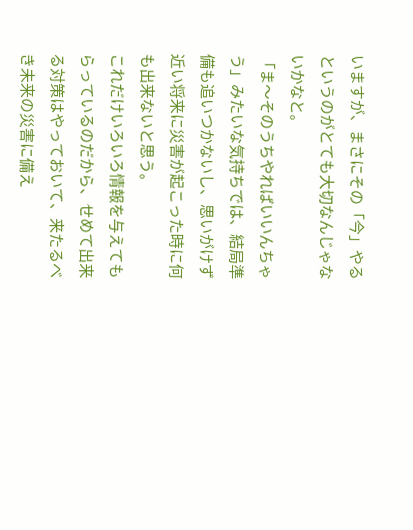いますが、まさにその「今」やるというのがとても大切なんじゃないかなと。
「ま〜そのうちやればいいんちゃう」みたいな気持ちでは、結局準備も追いつかないし、思いがけず近い将来に災害が起こった時に何も出来ないと思う。
これだけいろいろ情報を与えてもらっているのだから、せめて出来る対策はやっておいて、来たるべき未来の災害に備え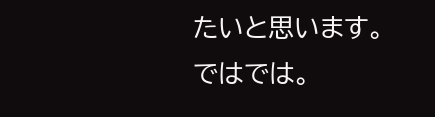たいと思います。
ではでは。